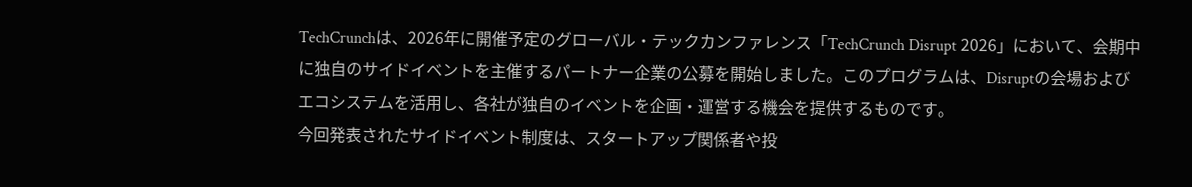TechCrunchは、2026年に開催予定のグローバル・テックカンファレンス「TechCrunch Disrupt 2026」において、会期中に独自のサイドイベントを主催するパートナー企業の公募を開始しました。このプログラムは、Disruptの会場およびエコシステムを活用し、各社が独自のイベントを企画・運営する機会を提供するものです。
今回発表されたサイドイベント制度は、スタートアップ関係者や投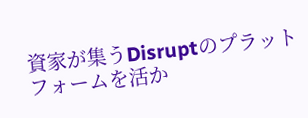資家が集うDisruptのプラットフォームを活か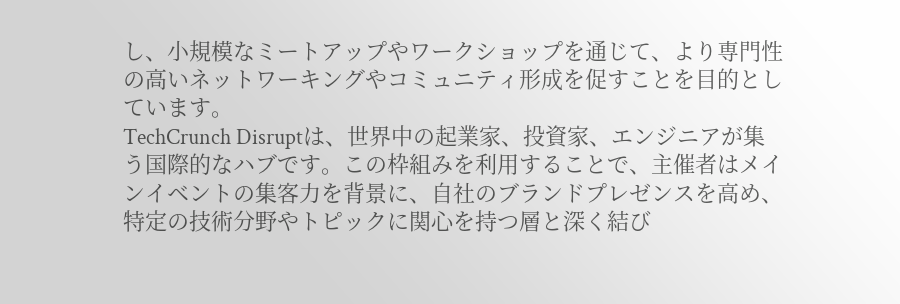し、小規模なミートアップやワークショップを通じて、より専門性の高いネットワーキングやコミュニティ形成を促すことを目的としています。
TechCrunch Disruptは、世界中の起業家、投資家、エンジニアが集う国際的なハブです。この枠組みを利用することで、主催者はメインイベントの集客力を背景に、自社のブランドプレゼンスを高め、特定の技術分野やトピックに関心を持つ層と深く結び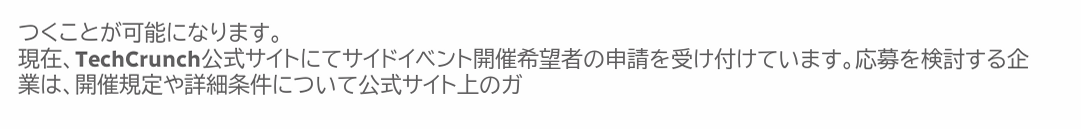つくことが可能になります。
現在、TechCrunch公式サイトにてサイドイベント開催希望者の申請を受け付けています。応募を検討する企業は、開催規定や詳細条件について公式サイト上のガ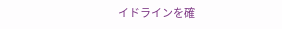イドラインを確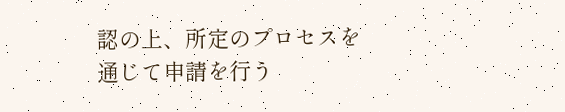認の上、所定のプロセスを通じて申請を行う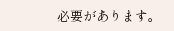必要があります。